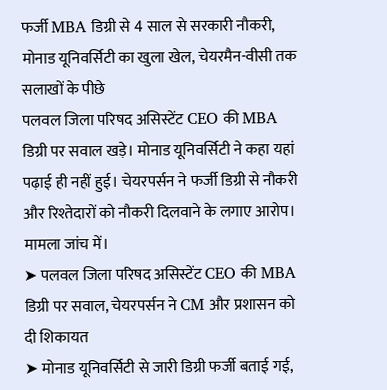फर्जी MBA डिग्री से 4 साल से सरकारी नौकरी, मोनाड यूनिवर्सिटी का खुला खेल, चेयरमैन-वीसी तक सलाखों के पीछे
पलवल जिला परिषद असिस्टेंट CEO की MBA डिग्री पर सवाल खड़े। मोनाड यूनिवर्सिटी ने कहा यहां पढ़ाई ही नहीं हुई। चेयरपर्सन ने फर्जी डिग्री से नौकरी और रिश्तेदारों को नौकरी दिलवाने के लगाए आरोप। मामला जांच में।
➤ पलवल जिला परिषद असिस्टेंट CEO की MBA डिग्री पर सवाल, चेयरपर्सन ने CM और प्रशासन को दी शिकायत
➤ मोनाड यूनिवर्सिटी से जारी डिग्री फर्जी बताई गई,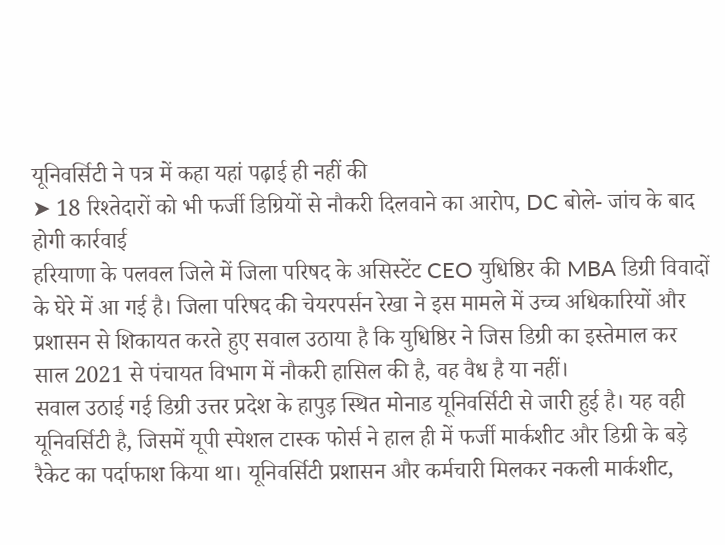यूनिवर्सिटी ने पत्र में कहा यहां पढ़ाई ही नहीं की
➤ 18 रिश्तेदारों को भी फर्जी डिग्रियों से नौकरी दिलवाने का आरोप, DC बोले- जांच के बाद होगी कार्रवाई
हरियाणा के पलवल जिले में जिला परिषद के असिस्टेंट CEO युधिष्ठिर की MBA डिग्री विवादों के घेरे में आ गई है। जिला परिषद की चेयरपर्सन रेखा ने इस मामले में उच्च अधिकारियों और प्रशासन से शिकायत करते हुए सवाल उठाया है कि युधिष्ठिर ने जिस डिग्री का इस्तेमाल कर साल 2021 से पंचायत विभाग में नौकरी हासिल की है, वह वैध है या नहीं।
सवाल उठाई गई डिग्री उत्तर प्रदेश के हापुड़ स्थित मोनाड यूनिवर्सिटी से जारी हुई है। यह वही यूनिवर्सिटी है, जिसमें यूपी स्पेशल टास्क फोर्स ने हाल ही में फर्जी मार्कशीट और डिग्री के बड़े रैकेट का पर्दाफाश किया था। यूनिवर्सिटी प्रशासन और कर्मचारी मिलकर नकली मार्कशीट,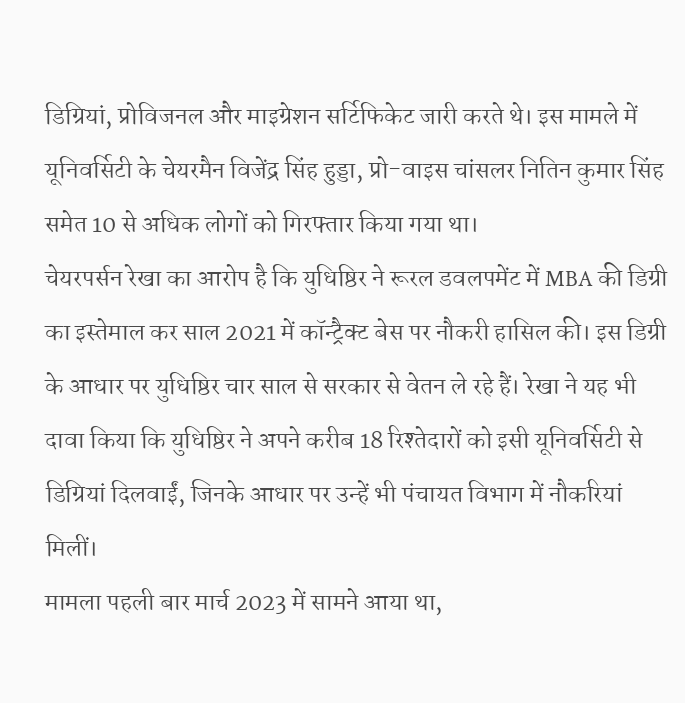डिग्रियां, प्रोविजनल और माइग्रेशन सर्टिफिकेट जारी करते थे। इस मामले में यूनिवर्सिटी के चेयरमैन विजेंद्र सिंह हुड्डा, प्रो-वाइस चांसलर नितिन कुमार सिंह समेत 10 से अधिक लोगों को गिरफ्तार किया गया था।
चेयरपर्सन रेखा का आरोप है कि युधिष्ठिर ने रूरल डवलपमेंट में MBA की डिग्री का इस्तेमाल कर साल 2021 में कॉन्ट्रैक्ट बेस पर नौकरी हासिल की। इस डिग्री के आधार पर युधिष्ठिर चार साल से सरकार से वेतन ले रहे हैं। रेखा ने यह भी दावा किया कि युधिष्ठिर ने अपने करीब 18 रिश्तेदारों को इसी यूनिवर्सिटी से डिग्रियां दिलवाईं, जिनके आधार पर उन्हें भी पंचायत विभाग में नौकरियां मिलीं।
मामला पहली बार मार्च 2023 में सामने आया था,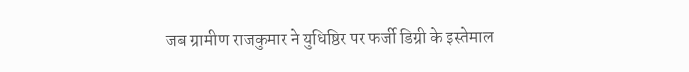जब ग्रामीण राजकुमार ने युधिष्ठिर पर फर्जी डिग्री के इस्तेमाल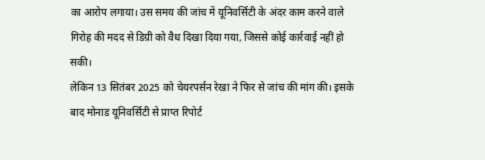का आरोप लगाया। उस समय की जांच में यूनिवर्सिटी के अंदर काम करने वाले गिरोह की मदद से डिग्री को वैध दिखा दिया गया, जिससे कोई कार्रवाई नहीं हो सकी।
लेकिन 13 सितंबर 2025 को चेयरपर्सन रेखा ने फिर से जांच की मांग की। इसके बाद मोनाड यूनिवर्सिटी से प्राप्त रिपोर्ट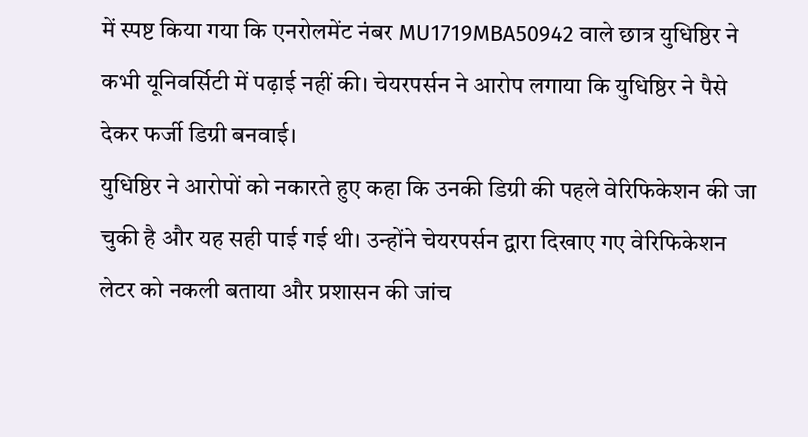में स्पष्ट किया गया कि एनरोलमेंट नंबर MU1719MBA50942 वाले छात्र युधिष्ठिर ने कभी यूनिवर्सिटी में पढ़ाई नहीं की। चेयरपर्सन ने आरोप लगाया कि युधिष्ठिर ने पैसे देकर फर्जी डिग्री बनवाई।
युधिष्ठिर ने आरोपों को नकारते हुए कहा कि उनकी डिग्री की पहले वेरिफिकेशन की जा चुकी है और यह सही पाई गई थी। उन्होंने चेयरपर्सन द्वारा दिखाए गए वेरिफिकेशन लेटर को नकली बताया और प्रशासन की जांच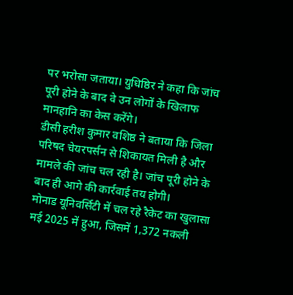पर भरोसा जताया। युधिष्ठिर ने कहा कि जांच पूरी होने के बाद वे उन लोगों के खिलाफ मानहानि का केस करेंगे।
डीसी हरीश कुमार वशिष्ठ ने बताया कि जिला परिषद चेयरपर्सन से शिकायत मिली है और मामले की जांच चल रही है। जांच पूरी होने के बाद ही आगे की कार्रवाई तय होगी।
मोनाड यूनिवर्सिटी में चल रहे रैकेट का खुलासा मई 2025 में हुआ, जिसमें 1,372 नकली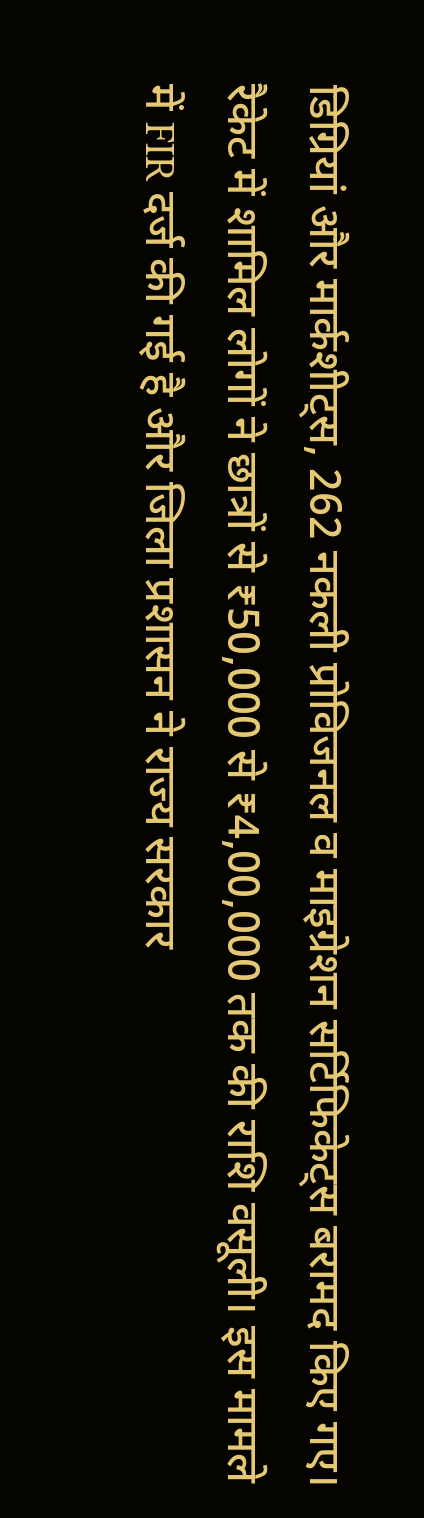डिग्रियां और मार्कशीट्स, 262 नकली प्रोविजनल व माइग्रेशन सर्टिफिकेट्स बरामद किए गए। रैकेट में शामिल लोगों ने छात्रों से ₹50,000 से ₹4,00,000 तक की राशि वसूली। इस मामले में FIR दर्ज की गई है और जिला प्रशासन ने राज्य सरकार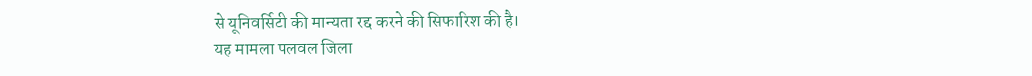से यूनिवर्सिटी की मान्यता रद्द करने की सिफारिश की है।
यह मामला पलवल जिला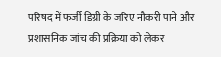परिषद में फर्जी डिग्री के जरिए नौकरी पाने और प्रशासनिक जांच की प्रक्रिया को लेकर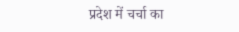प्रदेश में चर्चा का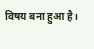विषय बना हुआ है।